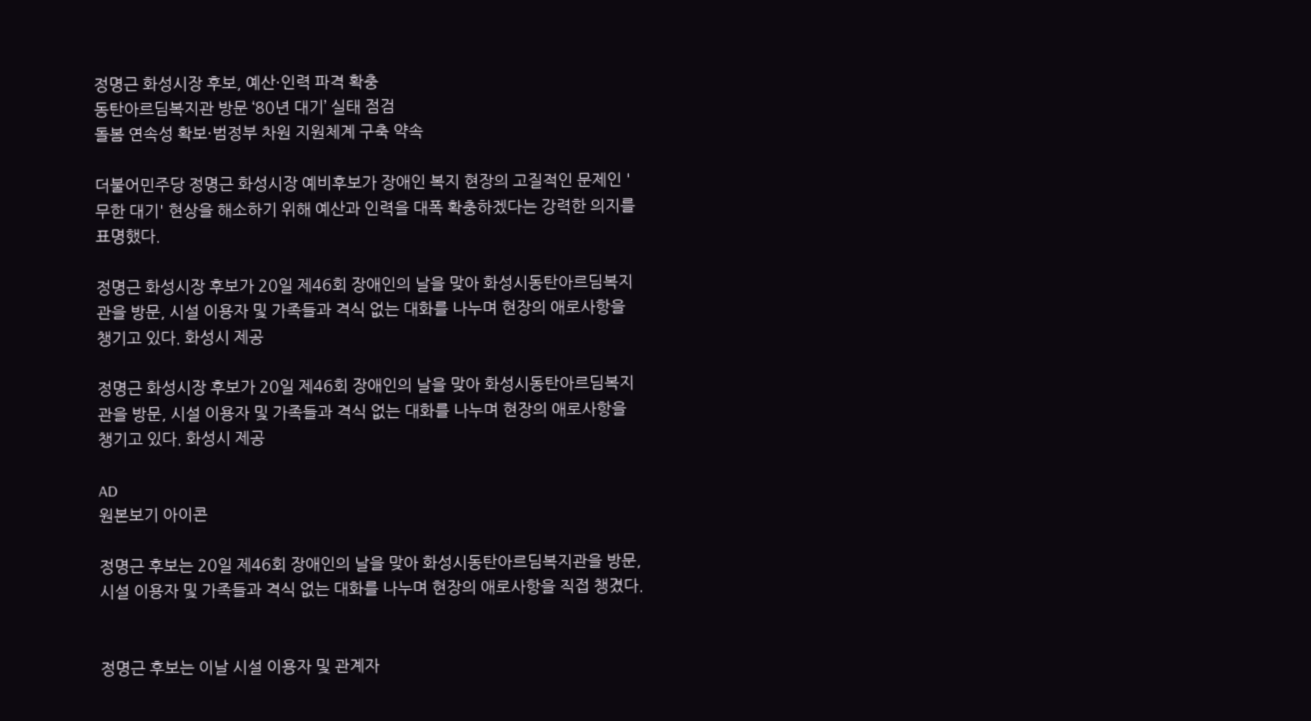정명근 화성시장 후보, 예산·인력 파격 확충
동탄아르딤복지관 방문 ‘80년 대기’ 실태 점검
돌봄 연속성 확보·범정부 차원 지원체계 구축 약속

더불어민주당 정명근 화성시장 예비후보가 장애인 복지 현장의 고질적인 문제인 '무한 대기' 현상을 해소하기 위해 예산과 인력을 대폭 확충하겠다는 강력한 의지를 표명했다.

정명근 화성시장 후보가 20일 제46회 장애인의 날을 맞아 화성시동탄아르딤복지관을 방문, 시설 이용자 및 가족들과 격식 없는 대화를 나누며 현장의 애로사항을 챙기고 있다. 화성시 제공

정명근 화성시장 후보가 20일 제46회 장애인의 날을 맞아 화성시동탄아르딤복지관을 방문, 시설 이용자 및 가족들과 격식 없는 대화를 나누며 현장의 애로사항을 챙기고 있다. 화성시 제공

AD
원본보기 아이콘

정명근 후보는 20일 제46회 장애인의 날을 맞아 화성시동탄아르딤복지관을 방문, 시설 이용자 및 가족들과 격식 없는 대화를 나누며 현장의 애로사항을 직접 챙겼다.


정명근 후보는 이날 시설 이용자 및 관계자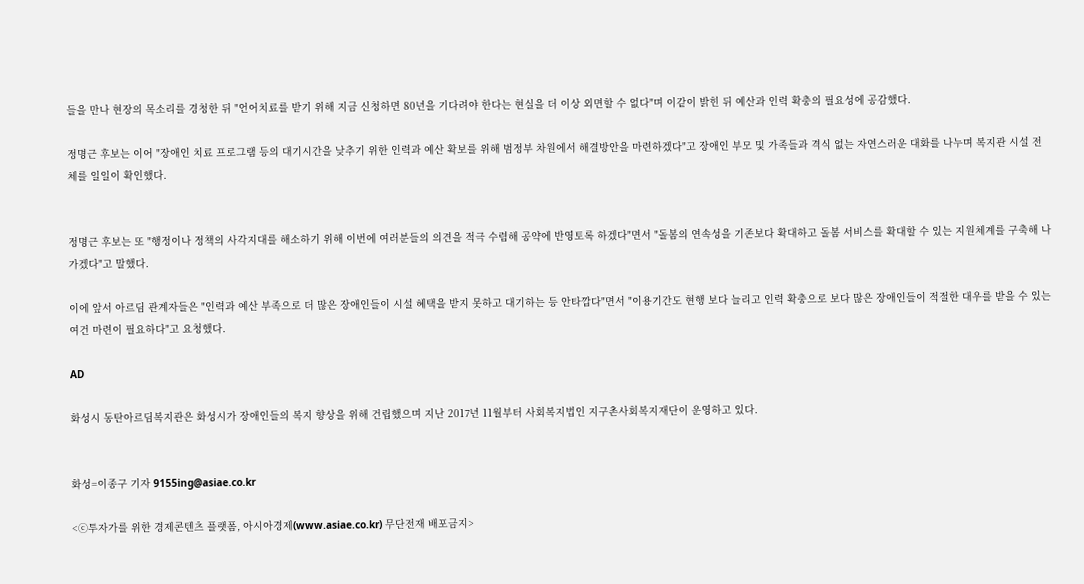들을 만나 현장의 목소리를 경청한 뒤 "언어치료를 받기 위해 지금 신청하면 80년을 기다려야 한다는 현실을 더 이상 외면할 수 없다"며 이같이 밝힌 뒤 예산과 인력 확충의 필요성에 공감했다.

정명근 후보는 이어 "장애인 치료 프로그램 등의 대기시간을 낮추기 위한 인력과 예산 확보를 위해 범정부 차원에서 해결방안을 마련하겠다"고 장애인 부모 및 가족들과 격식 없는 자연스러운 대화를 나누며 복지관 시설 전체를 일일이 확인했다.


정명근 후보는 또 "행정이나 정책의 사각지대를 해소하기 위해 이번에 여러분들의 의견을 적극 수렴해 공약에 반영토록 하겠다"면서 "돌봄의 연속성을 기존보다 확대하고 돌봄 서비스를 확대할 수 있는 지원체계를 구축해 나가겠다"고 말했다.

이에 앞서 아르딤 관계자들은 "인력과 예산 부족으로 더 많은 장애인들이 시설 혜택을 받지 못하고 대기하는 등 안타깝다"면서 "이용기간도 현행 보다 늘리고 인력 확충으로 보다 많은 장애인들이 적절한 대우를 받을 수 있는 여건 마련이 필요하다"고 요청했다.

AD

화성시 동탄아르딤복지관은 화성시가 장애인들의 복지 향상을 위해 건립했으며 지난 2017년 11월부터 사회복지법인 지구촌사회복지재단이 운영하고 있다.


화성=이종구 기자 9155ing@asiae.co.kr

<ⓒ투자가를 위한 경제콘텐츠 플랫폼, 아시아경제(www.asiae.co.kr) 무단전재 배포금지>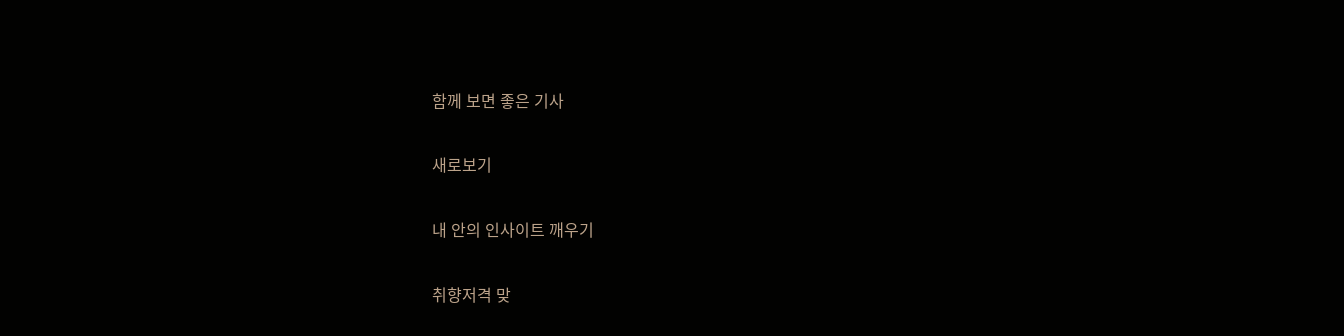함께 보면 좋은 기사

새로보기

내 안의 인사이트 깨우기

취향저격 맞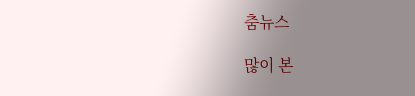춤뉴스

많이 본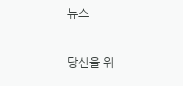뉴스

당신을 위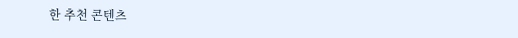한 추천 콘텐츠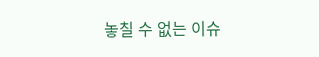놓칠 수 없는 이슈